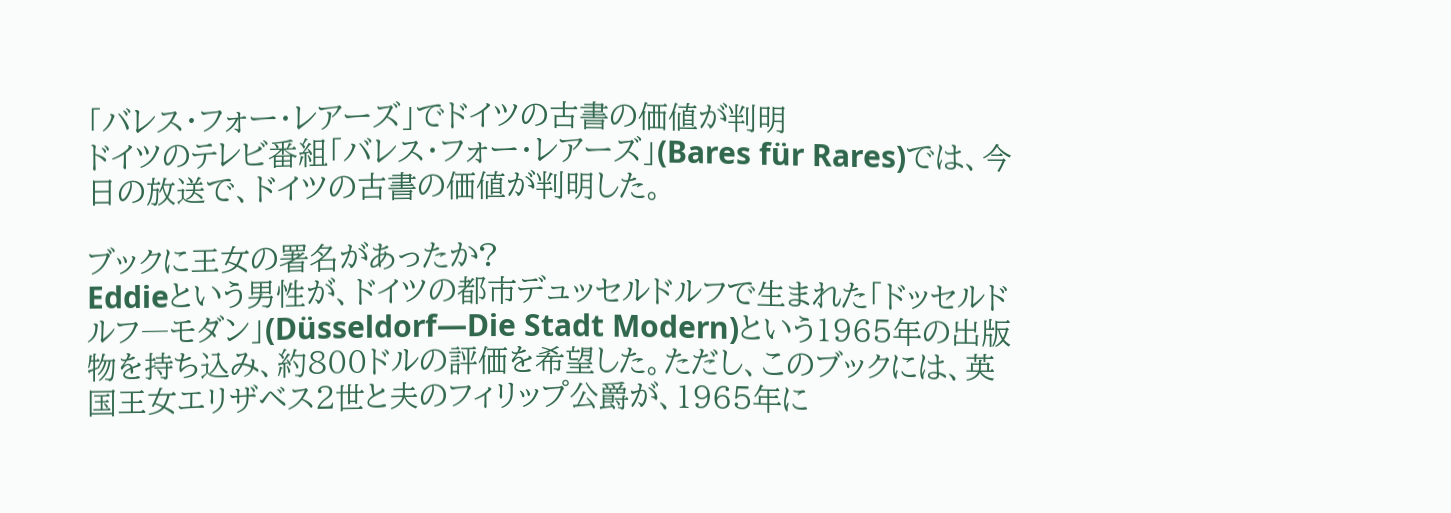「バレス・フォー・レアーズ」でドイツの古書の価値が判明
ドイツのテレビ番組「バレス・フォー・レアーズ」(Bares für Rares)では、今日の放送で、ドイツの古書の価値が判明した。

ブックに王女の署名があったか?
Eddieという男性が、ドイツの都市デュッセルドルフで生まれた「ドッセルドルフ―モダン」(Düsseldorf―Die Stadt Modern)という1965年の出版物を持ち込み、約800ドルの評価を希望した。ただし、このブックには、英国王女エリザベス2世と夫のフィリップ公爵が、1965年に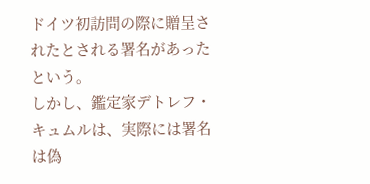ドイツ初訪問の際に贈呈されたとされる署名があったという。
しかし、鑑定家デトレフ・キュムルは、実際には署名は偽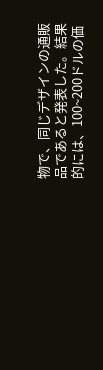物で、同じデザインの通販品であると発表した。結果的には、100~200ドルの価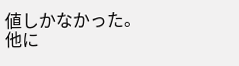値しかなかった。
他に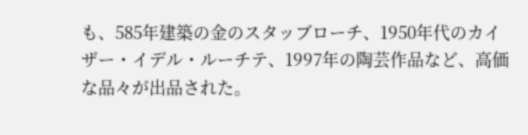も、585年建築の金のスタッブローチ、1950年代のカイザー・イデル・ルーチテ、1997年の陶芸作品など、高価な品々が出品された。